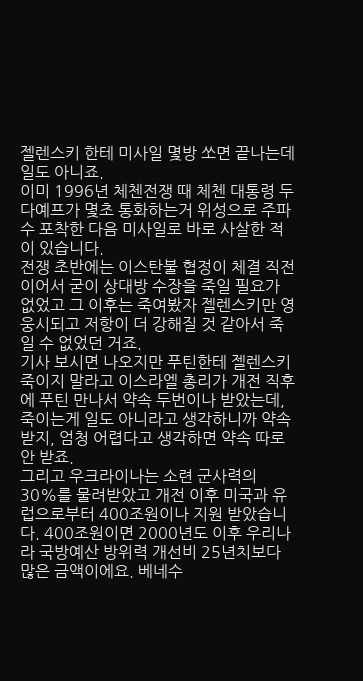젤렌스키 한테 미사일 몇방 쏘면 끝나는데 일도 아니죠.
이미 1996년 체첸전쟁 때 체첸 대통령 두다예프가 몇초 통화하는거 위성으로 주파수 포착한 다음 미사일로 바로 사살한 적이 있습니다.
전쟁 초반에는 이스탄불 협정이 체결 직전이어서 굳이 상대방 수장을 죽일 필요가 없었고 그 이후는 죽여봤자 젤렌스키만 영웅시되고 저항이 더 강해질 것 같아서 죽일 수 없었던 거죠.
기사 보시면 나오지만 푸틴한테 젤렌스키 죽이지 말라고 이스라엘 총리가 개전 직후에 푸틴 만나서 약속 두번이나 받았는데, 죽이는게 일도 아니라고 생각하니까 약속 받지, 엄청 어렵다고 생각하면 약속 따로 안 받죠.
그리고 우크라이나는 소련 군사력의 30%를 물려받았고 개전 이후 미국과 유럽으로부터 400조원이나 지원 받았습니다. 400조원이면 2000년도 이후 우리나라 국방예산 방위력 개선비 25년치보다 많은 금액이에요. 베네수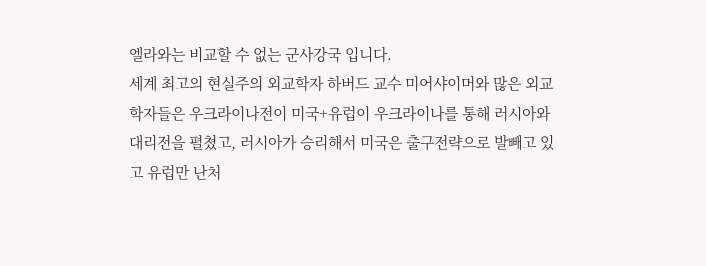엘라와는 비교할 수 없는 군사강국 입니다.
세계 최고의 현실주의 외교학자 하버드 교수 미어샤이머와 많은 외교학자들은 우크라이나전이 미국+유럽이 우크라이나를 통해 러시아와 대리전을 펼쳤고, 러시아가 승리해서 미국은 출구전략으로 발빼고 있고 유럽만 난처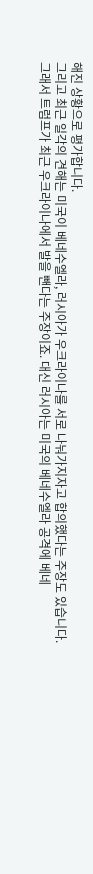해진 상황으로 평가합니다.
그리고 최근 일각의 견해는 미국이 베네수엘라, 러시아가 우크라이나를 서로 나눠가지자고 합의했다는 주장도 있습니다. 그래서 트럼프가 최근 우크라이나에서 발을 뺀다는 주장이죠. 대신 러시아는 미국의 베네수엘라 공격에 베네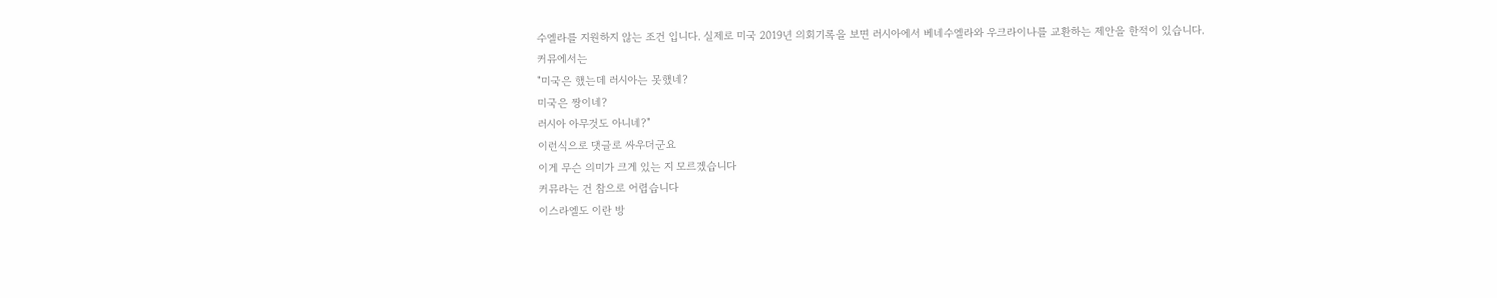수엘라를 지원하지 않는 조건 입니다. 실제로 미국 2019년 의회기록을 보면 러시아에서 베네수엘라와 우크라이나를 교환하는 제안을 한적이 있습니다.
커뮤에서는
"미국은 했는데 러시아는 못했네?
미국은 짱이네?
러시아 아무것도 아니네?"
이런식으로 댓글로 싸우더군요
이게 무슨 의미가 크게 있는 지 모르겠습니다
커뮤라는 건 참으로 어렵습니다
이스라엘도 이란 방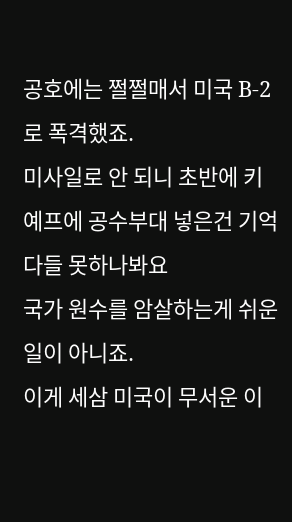공호에는 쩔쩔매서 미국 B-2로 폭격했죠.
미사일로 안 되니 초반에 키예프에 공수부대 넣은건 기억 다들 못하나봐요
국가 원수를 암살하는게 쉬운일이 아니죠.
이게 세삼 미국이 무서운 이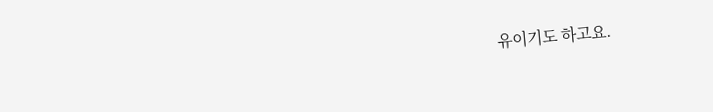유이기도 하고요.